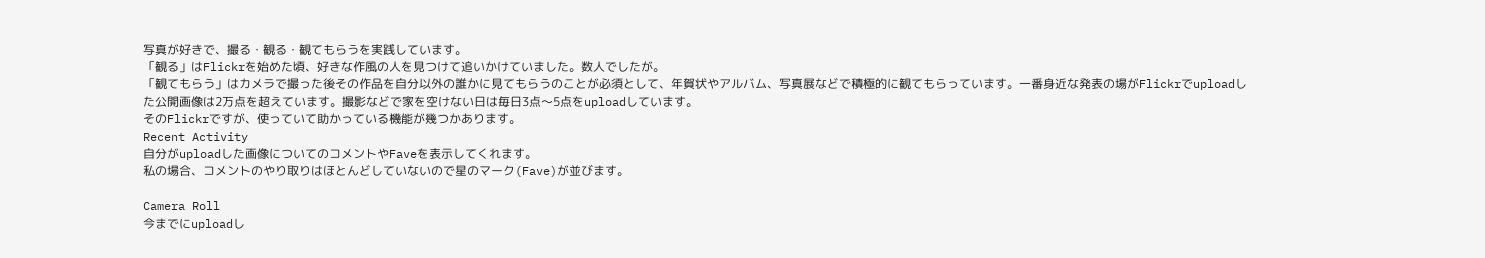写真が好きで、撮る・観る・観てもらうを実践しています。
「観る」はFlickrを始めた頃、好きな作風の人を見つけて追いかけていました。数人でしたが。
「観てもらう」はカメラで撮った後その作品を自分以外の誰かに見てもらうのことが必須として、年賀状やアルバム、写真展などで積極的に観てもらっています。一番身近な発表の場がFlickrでuploadした公開画像は2万点を超えています。撮影などで家を空けない日は毎日3点〜5点をuploadしています。
そのFlickrですが、使っていて助かっている機能が幾つかあります。
Recent Activity
自分がuploadした画像についてのコメントやFaveを表示してくれます。
私の場合、コメントのやり取りはほとんどしていないので星のマーク(Fave)が並びます。

Camera Roll
今までにuploadし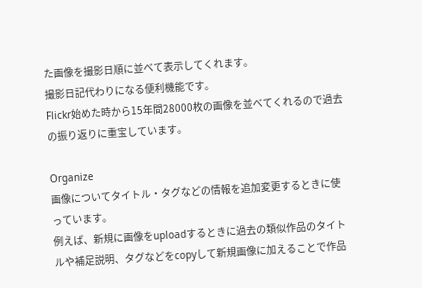た画像を撮影日順に並べて表示してくれます。
撮影日記代わりになる便利機能です。
Flickr始めた時から15年間28000枚の画像を並べてくれるので過去の振り返りに重宝しています。

Organize
画像についてタイトル・タグなどの情報を追加変更するときに使っています。
例えば、新規に画像をuploadするときに過去の類似作品のタイトルや補足説明、タグなどをcopyして新規画像に加えることで作品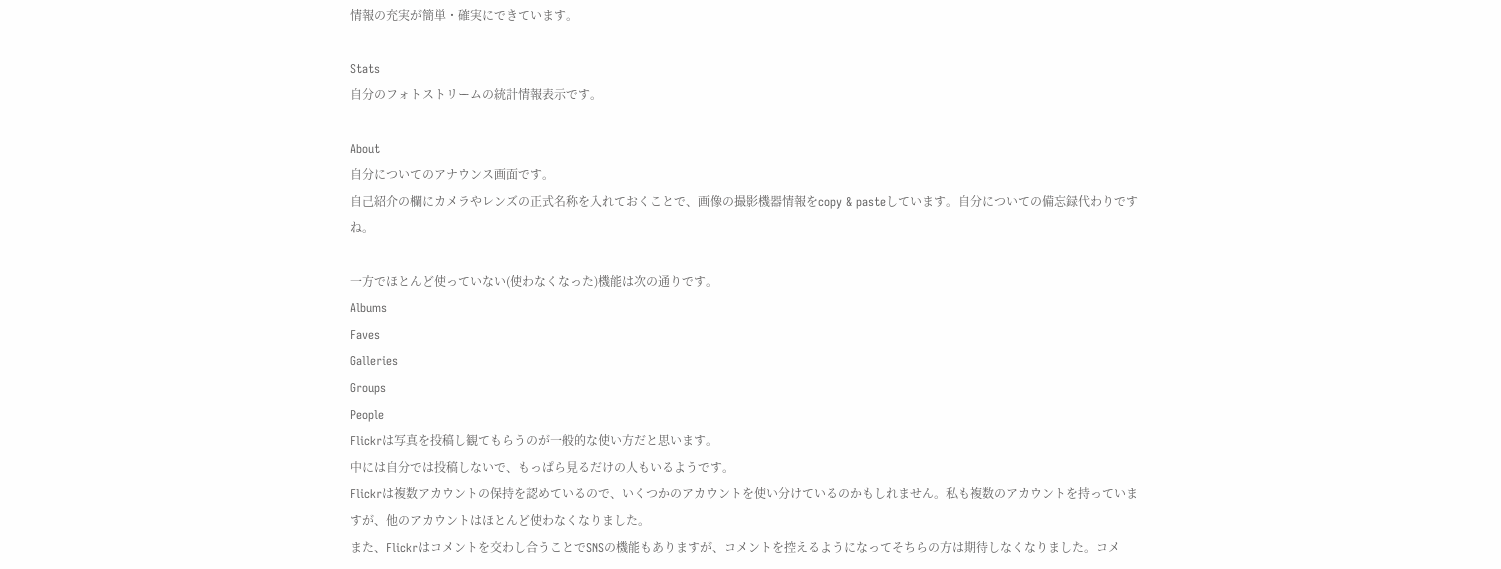情報の充実が簡単・確実にできています。

Stats
自分のフォトストリームの統計情報表示です。

About
自分についてのアナウンス画面です。
自己紹介の欄にカメラやレンズの正式名称を入れておくことで、画像の撮影機器情報をcopy & pasteしています。自分についての備忘録代わりですね。

一方でほとんど使っていない(使わなくなった)機能は次の通りです。
Albums
Faves
Galleries
Groups
People
Flickrは写真を投稿し観てもらうのが一般的な使い方だと思います。
中には自分では投稿しないで、もっぱら見るだけの人もいるようです。
Flickrは複数アカウントの保持を認めているので、いくつかのアカウントを使い分けているのかもしれません。私も複数のアカウントを持っていますが、他のアカウントはほとんど使わなくなりました。
また、Flickrはコメントを交わし合うことでSNSの機能もありますが、コメントを控えるようになってそちらの方は期待しなくなりました。コメ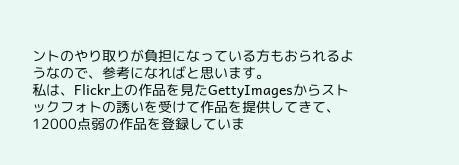ントのやり取りが負担になっている方もおられるようなので、参考になればと思います。
私は、Flickr上の作品を見たGettyImagesからストックフォトの誘いを受けて作品を提供してきて、12000点弱の作品を登録していま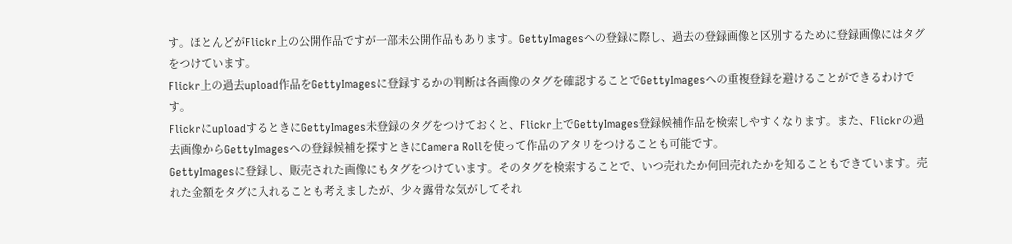す。ほとんどがFlickr上の公開作品ですが一部未公開作品もあります。GettyImagesへの登録に際し、過去の登録画像と区別するために登録画像にはタグをつけています。
Flickr上の過去upload作品をGettyImagesに登録するかの判断は各画像のタグを確認することでGettyImagesへの重複登録を避けることができるわけです。
FlickrにuploadするときにGettyImages未登録のタグをつけておくと、Flickr上でGettyImages登録候補作品を検索しやすくなります。また、Flickrの過去画像からGettyImagesへの登録候補を探すときにCamera Rollを使って作品のアタリをつけることも可能です。
GettyImagesに登録し、販売された画像にもタグをつけています。そのタグを検索することで、いつ売れたか何回売れたかを知ることもできています。売れた金額をタグに入れることも考えましたが、少々露骨な気がしてそれ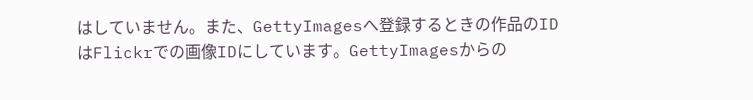はしていません。また、GettyImagesへ登録するときの作品のIDはFlickrでの画像IDにしています。GettyImagesからの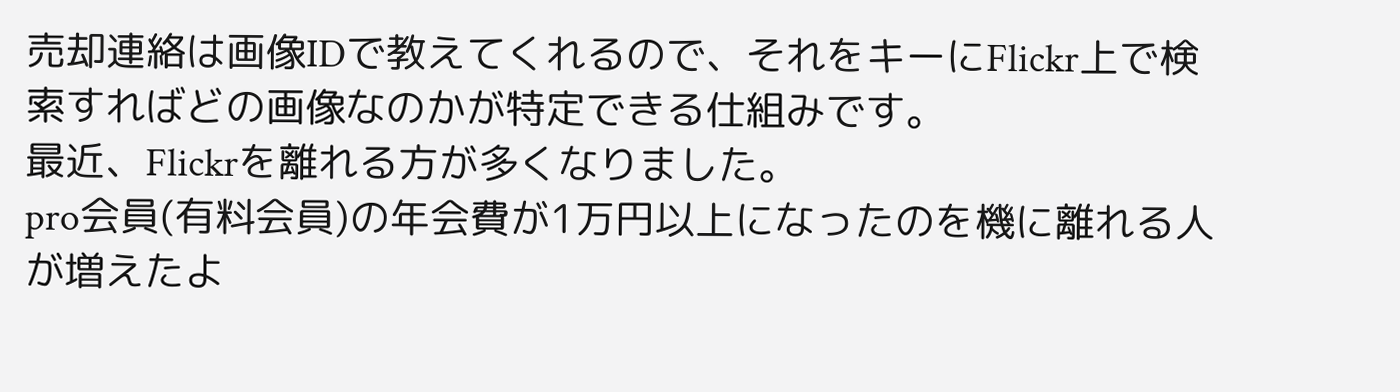売却連絡は画像IDで教えてくれるので、それをキーにFlickr上で検索すればどの画像なのかが特定できる仕組みです。
最近、Flickrを離れる方が多くなりました。
pro会員(有料会員)の年会費が1万円以上になったのを機に離れる人が増えたよ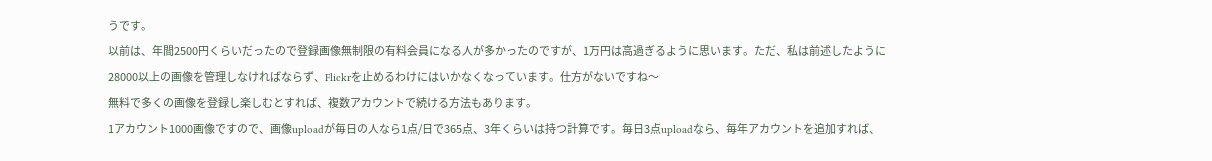うです。
以前は、年間2500円くらいだったので登録画像無制限の有料会員になる人が多かったのですが、1万円は高過ぎるように思います。ただ、私は前述したように28000以上の画像を管理しなければならず、Flickrを止めるわけにはいかなくなっています。仕方がないですね〜
無料で多くの画像を登録し楽しむとすれば、複数アカウントで続ける方法もあります。
1アカウント1000画像ですので、画像uploadが毎日の人なら1点/日で365点、3年くらいは持つ計算です。毎日3点uploadなら、毎年アカウントを追加すれば、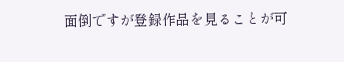面倒ですが登録作品を見ることが可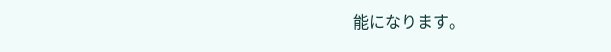能になります。